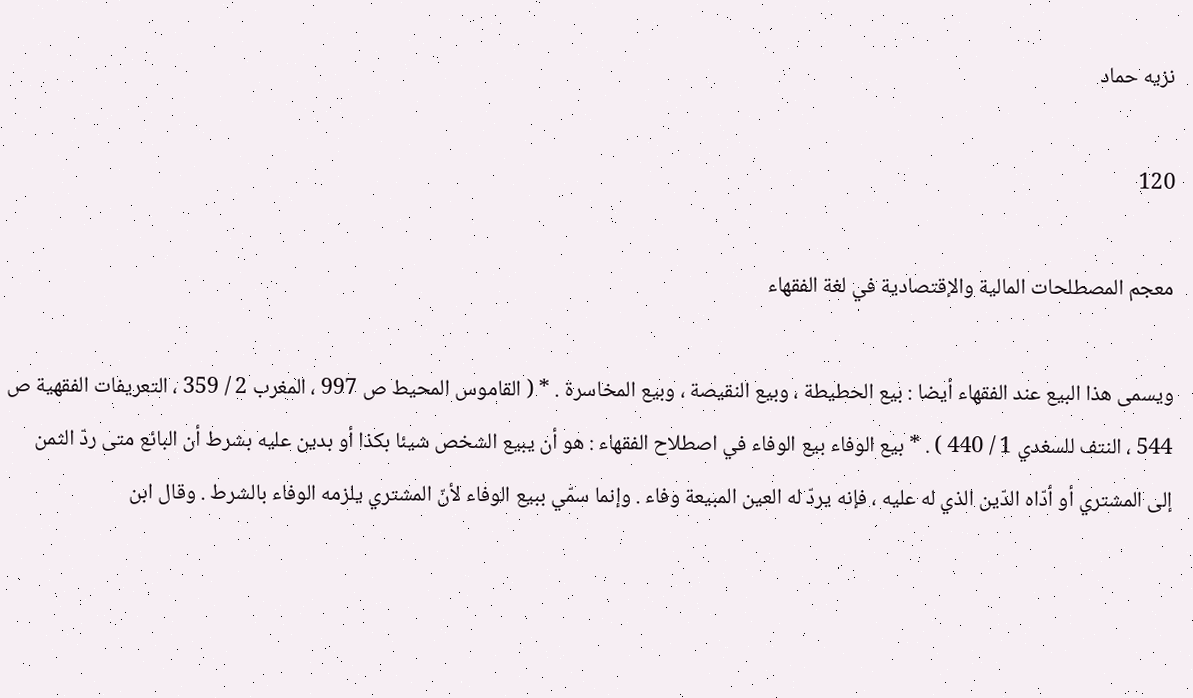نزيه حماد

120

معجم المصطلحات المالية والإقتصادية في لغة الفقهاء

ويسمى هذا البيع عند الفقهاء أيضا : بيع الحطيطة ، وبيع النقيصة ، وبيع المخاسرة . * ( القاموس المحيط ص 997 ، المغرب 2 / 359 ، التعريفات الفقهية ص 544 ، النتف للسغدي 1 / 440 ) . * بيع الوفاء بيع الوفاء في اصطلاح الفقهاء : هو أن يبيع الشخص شيئا بكذا أو بدين عليه بشرط أن البائع متى ردّ الثمن إلى المشتري أو أدّاه الدّين الذي له عليه ، فإنه يردّ له العين المبيعة وفاء . وإنما سمّي ببيع الوفاء لأنّ المشتري يلزمه الوفاء بالشرط . وقال ابن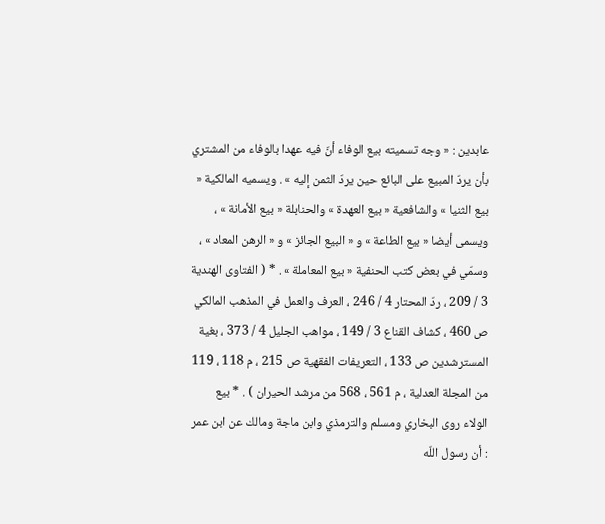عابدين : « وجه تسميته بيع الوفاء أنّ فيه عهدا بالوفاء من المشتري بأن يردّ المبيع على البائع حين يردّ الثمن إليه » . ويسميه المالكية « بيع الثنيا » والشافعية « بيع العهدة » والحنابلة « بيع الأمانة » ، ويسمى أيضا « بيع الطاعة » و « البيع الجائز » و « الرهن المعاد » ، وسمّي في بعض كتب الحنفية « بيع المعاملة » . * ( الفتاوى الهندية 3 / 209 ، ردّ المحتار 4 / 246 ، العرف والعمل في المذهب المالكي ص 460 ، كشاف القناع 3 / 149 ، مواهب الجليل 4 / 373 ، بغية المسترشدين ص 133 ، التعريفات الفقهية ص 215 ، م 118 ، 119 من المجلة العدلية ، م 561 ، 568 من مرشد الحيران ) . * بيع الولاء روى البخاري ومسلم والترمذي وابن ماجة ومالك عن ابن عمر : أن رسول اللّه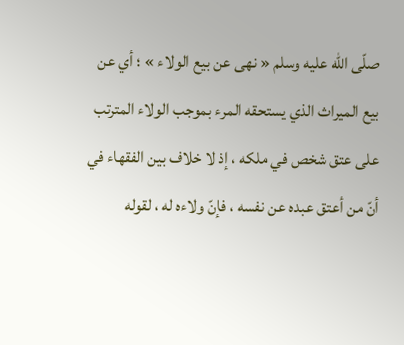صلّى اللّه عليه وسلم « نهى عن بيع الولاء » ؛ أي عن بيع الميراث الذي يستحقه المرء بموجب الولاء المترتب على عتق شخص في ملكه ، إذ لا خلاف بين الفقهاء في أنّ من أعتق عبده عن نفسه ، فإنّ ولاءه له ، لقوله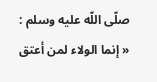صلّى اللّه عليه وسلم : « إنما الولاء لمن أعتق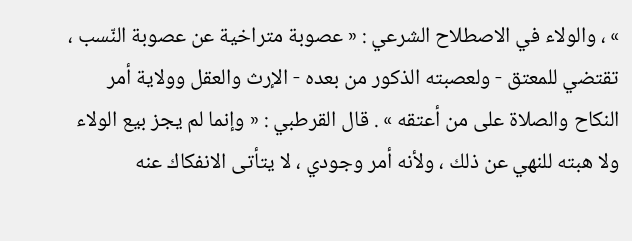» ، والولاء في الاصطلاح الشرعي : « عصوبة متراخية عن عصوبة النّسب ، تقتضي للمعتق - ولعصبته الذكور من بعده - الإرث والعقل وولاية أمر النكاح والصلاة على من أعتقه » . قال القرطبي : « وإنما لم يجز بيع الولاء ولا هبته للنهي عن ذلك ، ولأنه أمر وجودي ، لا يتأتى الانفكاك عنه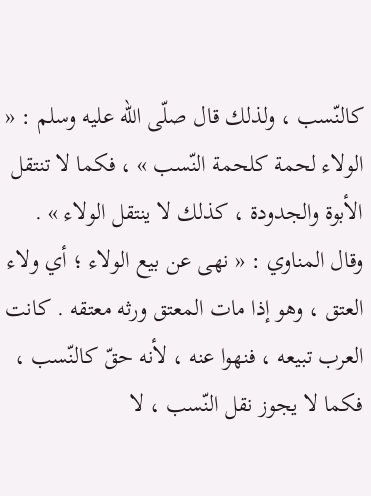كالنّسب ، ولذلك قال صلّى اللّه عليه وسلم : « الولاء لحمة كلحمة النّسب » ، فكما لا تنتقل الأبوة والجدودة ، كذلك لا ينتقل الولاء » . وقال المناوي : « نهى عن بيع الولاء ؛ أي ولاء العتق ، وهو إذا مات المعتق ورثه معتقه . كانت العرب تبيعه ، فنهوا عنه ، لأنه حقّ كالنّسب ، فكما لا يجوز نقل النّسب ، لا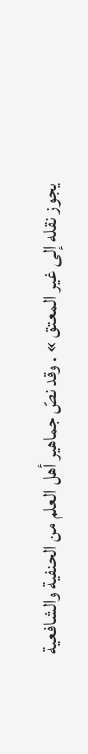يجوز نقله إلى غير المعتق » . وقد نصّ جماهير أهل العلم من الحنفية والشافعية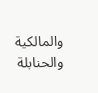والمالكية والحنابلة